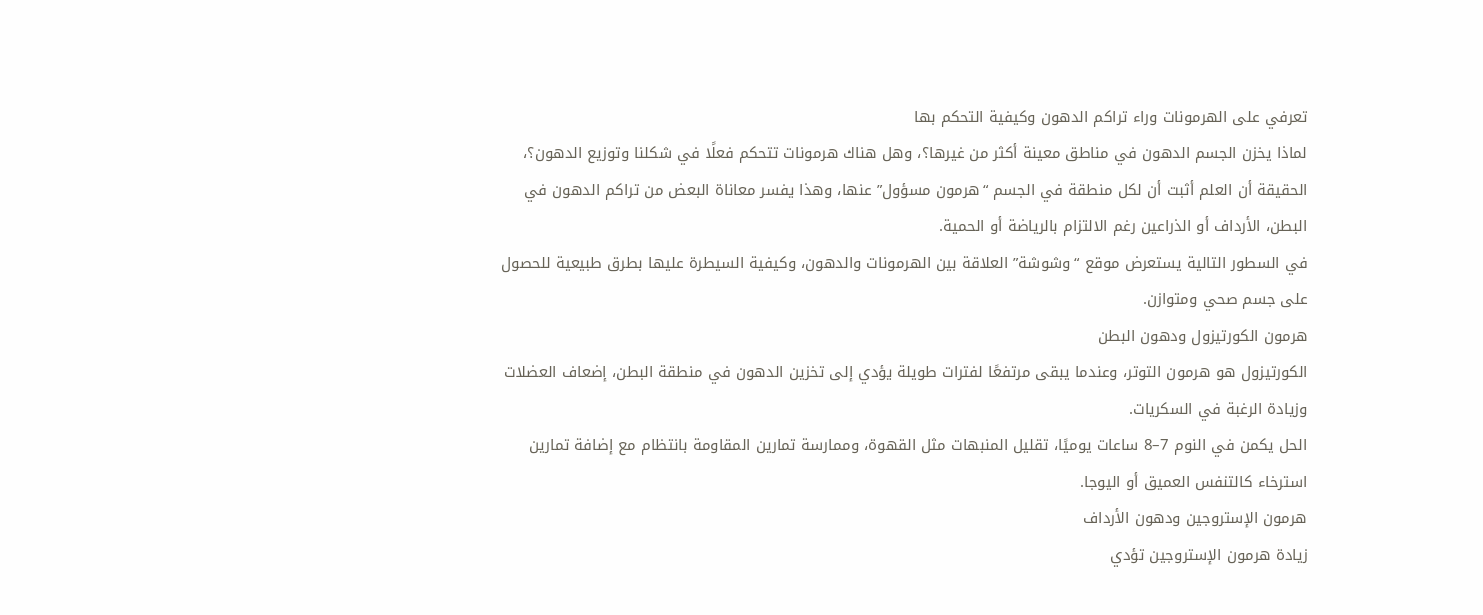تعرفي على الهرمونات وراء تراكم الدهون وكيفية التحكم بها
لماذا يخزن الجسم الدهون في مناطق معينة أكثر من غيرها؟، وهل هناك هرمونات تتحكم فعلًا في شكلنا وتوزيع الدهون؟، الحقيقة أن العلم أثبت أن لكل منطقة في الجسم “هرمون مسؤول” عنها، وهذا يفسر معاناة البعض من تراكم الدهون في البطن، الأرداف أو الذراعين رغم الالتزام بالرياضة أو الحمية.
في السطور التالية يستعرض موقع “وشوشة” العلاقة بين الهرمونات والدهون، وكيفية السيطرة عليها بطرق طبيعية للحصول على جسم صحي ومتوازن.
هرمون الكورتيزول ودهون البطن
الكورتيزول هو هرمون التوتر، وعندما يبقى مرتفعًا لفترات طويلة يؤدي إلى تخزين الدهون في منطقة البطن، إضعاف العضلات وزيادة الرغبة في السكريات.
الحل يكمن في النوم 7–8 ساعات يوميًا، تقليل المنبهات مثل القهوة، وممارسة تمارين المقاومة بانتظام مع إضافة تمارين استرخاء كالتنفس العميق أو اليوجا.
هرمون الإستروجين ودهون الأرداف
زيادة هرمون الإستروجين تؤدي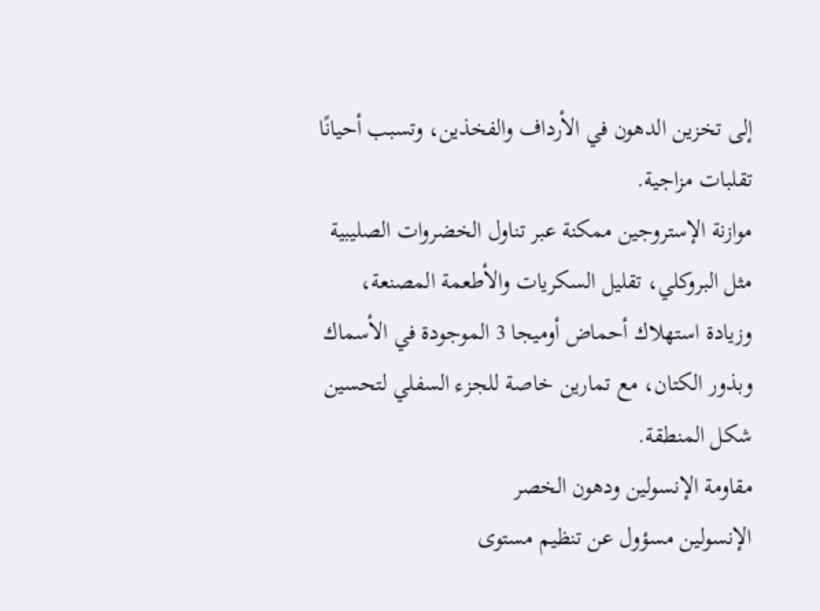إلى تخزين الدهون في الأرداف والفخذين، وتسبب أحيانًا تقلبات مزاجية.
موازنة الإستروجين ممكنة عبر تناول الخضروات الصليبية مثل البروكلي، تقليل السكريات والأطعمة المصنعة، وزيادة استهلاك أحماض أوميجا 3 الموجودة في الأسماك وبذور الكتان، مع تمارين خاصة للجزء السفلي لتحسين شكل المنطقة.
مقاومة الإنسولين ودهون الخصر
الإنسولين مسؤول عن تنظيم مستوى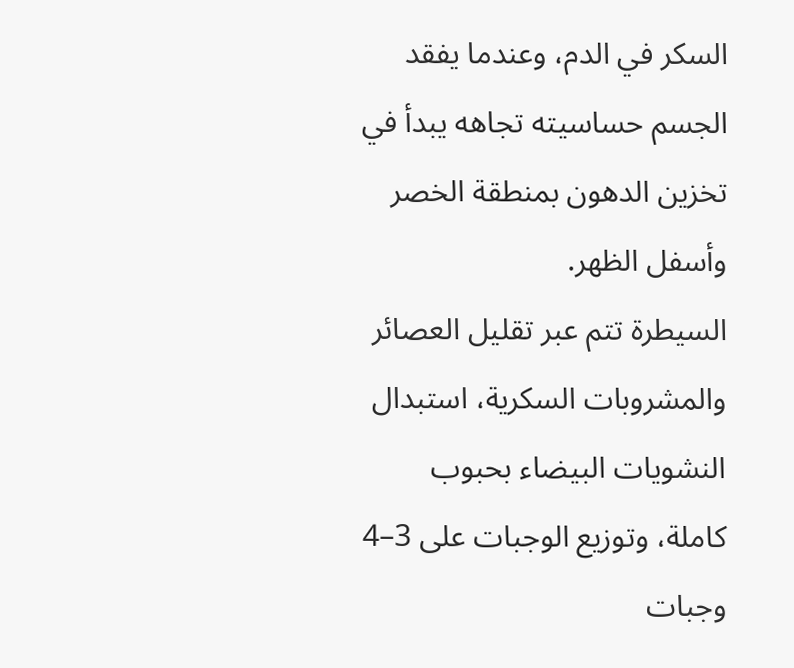السكر في الدم، وعندما يفقد الجسم حساسيته تجاهه يبدأ في تخزين الدهون بمنطقة الخصر وأسفل الظهر.
السيطرة تتم عبر تقليل العصائر والمشروبات السكرية، استبدال النشويات البيضاء بحبوب كاملة، وتوزيع الوجبات على 3–4 وجبات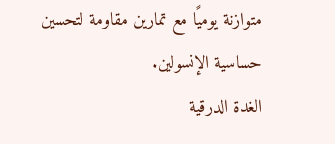متوازنة يوميًا مع تمارين مقاومة لتحسين حساسية الإنسولين.
الغدة الدرقية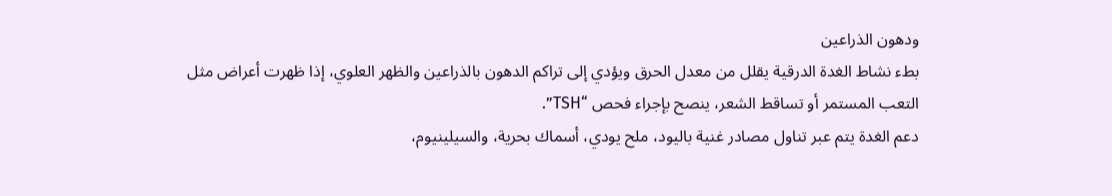ودهون الذراعين
بطء نشاط الغدة الدرقية يقلل من معدل الحرق ويؤدي إلى تراكم الدهون بالذراعين والظهر العلوي، إذا ظهرت أعراض مثل التعب المستمر أو تساقط الشعر، ينصح بإجراء فحص “TSH”.
دعم الغدة يتم عبر تناول مصادر غنية باليود، ملح يودي، أسماك بحرية، والسيلينيوم،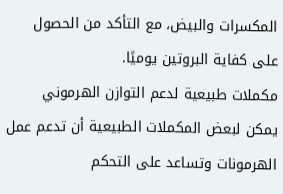المكسرات والبيض، مع التأكد من الحصول على كفاية البروتين يوميًا.
مكملات طبيعية لدعم التوازن الهرموني
يمكن لبعض المكملات الطبيعية أن تدعم عمل الهرمونات وتساعد على التحكم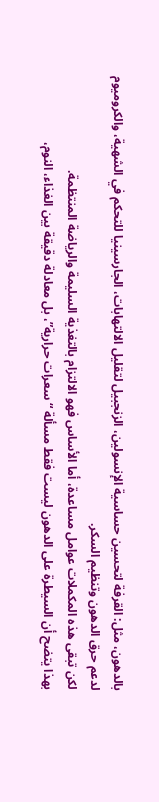بالدهون، مثل: القرفة لتحسين حساسية الإنسولين، الزنجبيل لتقليل الالتهابات، الجارسينيا للتحكم في الشهية، والكروميوم لدعم حرق الدهون وتنظيم السكر.
لكن تبقى هذه المكملات عوامل مساعدة، أما الأساس فهو الالتزام بالتغذية السليمة والرياضة المنتظمة.
بهذا يتضح أن السيطرة على الدهون ليست فقط مسألة “سعرات حرارية”، بل معادلة دقيقة بين الغذاء، النوم،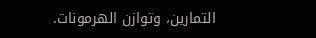التمارين، وتوازن الهرمونات.